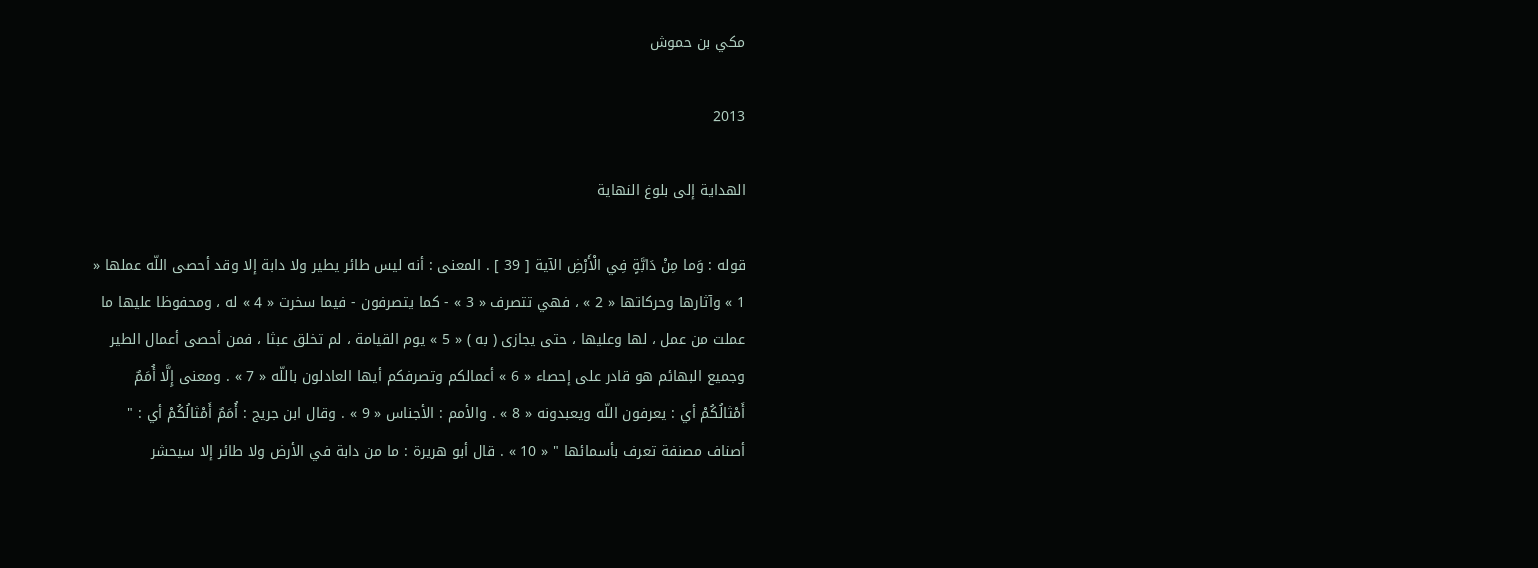مكي بن حموش

2013

الهداية إلى بلوغ النهاية

قوله : وَما مِنْ دَابَّةٍ فِي الْأَرْضِ الآية [ 39 ] . المعنى : أنه ليس طائر يطير ولا دابة إلا وقد أحصى اللّه عملها « 1 » وآثارها وحركاتها « 2 » ، فهي تتصرف « 3 » - كما يتصرفون - فيما سخرت « 4 » له ، ومحفوظا عليها ما عملت من عمل ، لها وعليها ، حتى يجازى ( به ) « 5 » يوم القيامة ، لم تخلق عبثا ، فمن أحصى أعمال الطير وجميع البهائم هو قادر على إحصاء « 6 » أعمالكم وتصرفكم أيها العادلون باللّه « 7 » . ومعنى إِلَّا أُمَمٌ أَمْثالُكُمْ أي : يعرفون اللّه ويعبدونه « 8 » . والأمم : الأجناس « 9 » . وقال ابن جريج : أُمَمٌ أَمْثالُكُمْ أي : " أصناف مصنفة تعرف بأسمائها " « 10 » . قال أبو هريرة : ما من دابة في الأرض ولا طائر إلا سيحشر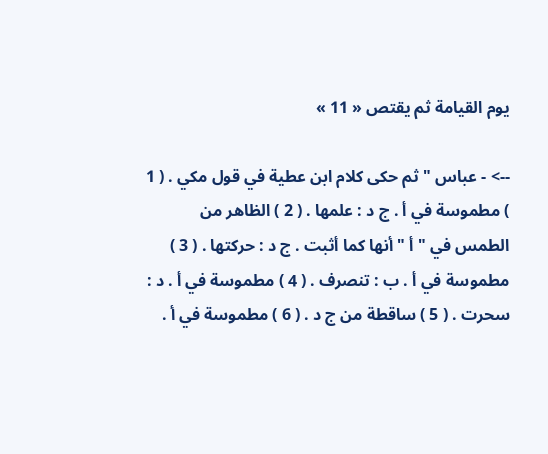يوم القيامة ثم يقتص « 11 »

--> - عباس " ثم حكى كلام ابن عطية في قول مكي . ( 1 ) مطموسة في أ . ج د : علمها . ( 2 ) الظاهر من الطمس في " أ " أنها كما أثبت . ج د : حركتها . ( 3 ) مطموسة في أ . ب : تنصرف . ( 4 ) مطموسة في أ . د : سحرت . ( 5 ) ساقطة من ج د . ( 6 ) مطموسة في أ .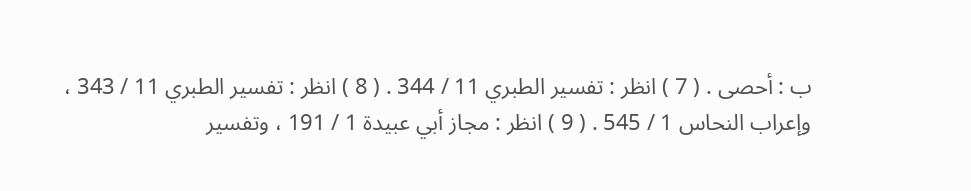ب : أحصى . ( 7 ) انظر : تفسير الطبري 11 / 344 . ( 8 ) انظر : تفسير الطبري 11 / 343 ، وإعراب النحاس 1 / 545 . ( 9 ) انظر : مجاز أبي عبيدة 1 / 191 ، وتفسير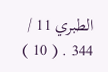الطبري 11 / 344 . ( 10 )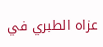عزاه الطبري في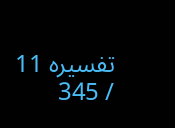تفسيره 11 / 345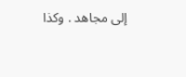إلى مجاهد . وكذا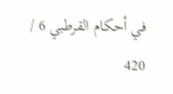في أحكام القرطبي 6 / 420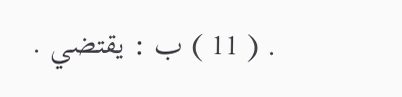. ( 11 ) ب : يقتضي .